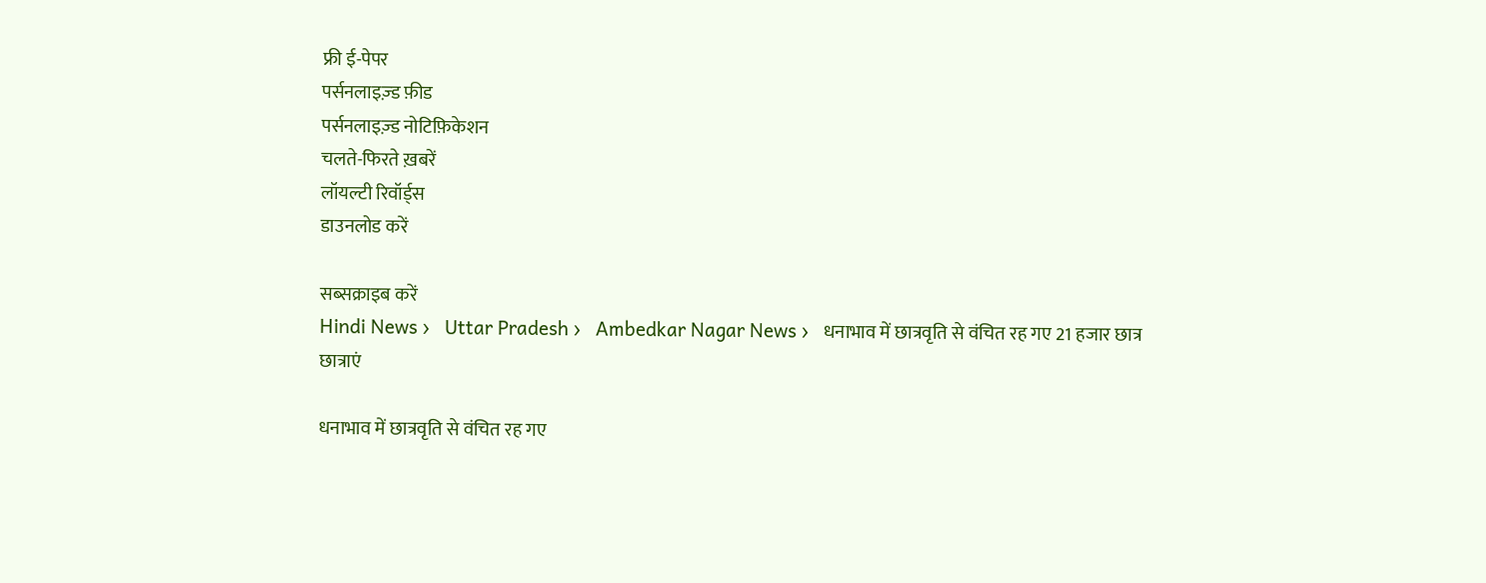फ्री ई-पेपर
पर्सनलाइज़्ड फ़ीड
पर्सनलाइज़्ड नोटिफ़िकेशन
चलते-फिरते ख़बरें
लॉयल्टी रिवॉर्ड्स
डाउनलोड करें

सब्सक्राइब करें
Hindi News ›   Uttar Pradesh ›   Ambedkar Nagar News ›   धनाभाव में छात्रवृति से वंचित रह गए 21 हजार छात्र छात्राएं

धनाभाव में छात्रवृति से वंचित रह गए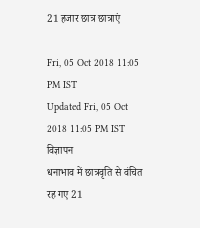21 हजार छात्र छात्राएं

Fri, 05 Oct 2018 11:05 PM IST
Updated Fri, 05 Oct 2018 11:05 PM IST
विज्ञापन
धनाभाव में छात्रवृति से वंचित रह गए 21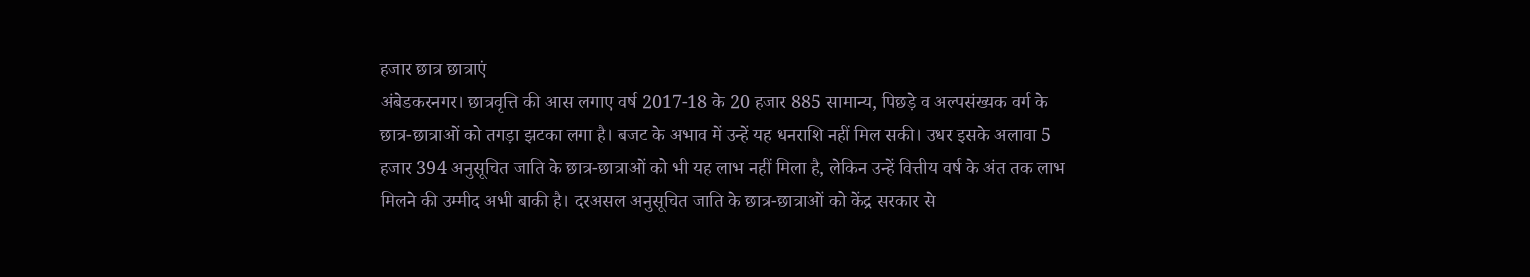हजार छात्र छात्राएं
अंबेडकरनगर। छात्रवृत्ति की आस लगाए वर्ष 2017-18 के 20 हजार 885 सामान्य, पिछड़े व अल्पसंख्यक वर्ग के छात्र-छात्राओं को तगड़ा झटका लगा है। बजट के अभाव में उन्हें यह धनराशि नहीं मिल सकी। उधर इसके अलावा 5 हजार 394 अनुसूचित जाति के छात्र-छात्राओं को भी यह लाभ नहीं मिला है, लेकिन उन्हें वित्तीय वर्ष के अंत तक लाभ मिलने की उम्मीद अभी बाकी है। दरअसल अनुसूचित जाति के छात्र-छात्राओं को केंद्र सरकार से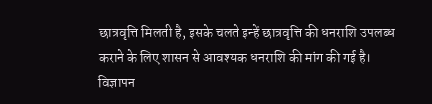छात्रवृत्ति मिलती है, इसके चलते इन्हें छात्रवृत्ति की धनराशि उपलब्ध कराने के लिए शासन से आवश्यक धनराशि की मांग की गई है।
विज्ञापन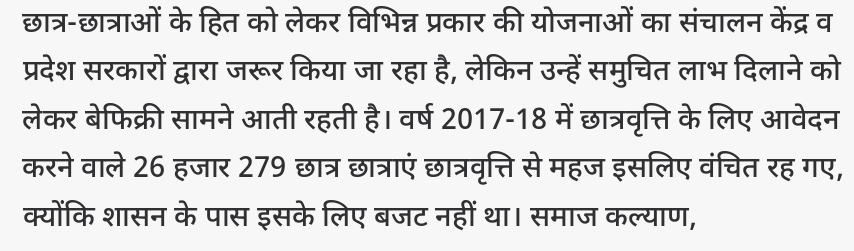छात्र-छात्राओं के हित को लेकर विभिन्न प्रकार की योजनाओं का संचालन केंद्र व प्रदेश सरकारों द्वारा जरूर किया जा रहा है, लेकिन उन्हें समुचित लाभ दिलाने को लेकर बेफिक्री सामने आती रहती है। वर्ष 2017-18 में छात्रवृत्ति के लिए आवेदन करने वाले 26 हजार 279 छात्र छात्राएं छात्रवृत्ति से महज इसलिए वंचित रह गए, क्योंकि शासन के पास इसके लिए बजट नहीं था। समाज कल्याण,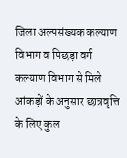जिला अल्पसंख्यक कल्याण विभाग व पिछड़ा वर्ग कल्याण विभाग से मिले आंकड़ों के अनुसार छात्रवृत्ति के लिए कुल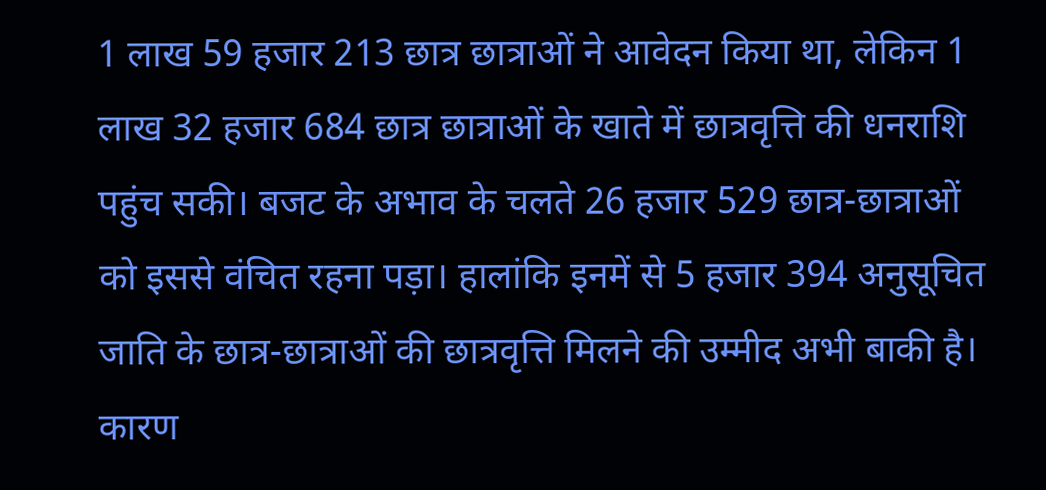1 लाख 59 हजार 213 छात्र छात्राओं ने आवेदन किया था, लेकिन 1 लाख 32 हजार 684 छात्र छात्राओं के खाते में छात्रवृत्ति की धनराशि पहुंच सकी। बजट के अभाव के चलते 26 हजार 529 छात्र-छात्राओं को इससे वंचित रहना पड़ा। हालांकि इनमें से 5 हजार 394 अनुसूचित जाति के छात्र-छात्राओं की छात्रवृत्ति मिलने की उम्मीद अभी बाकी है। कारण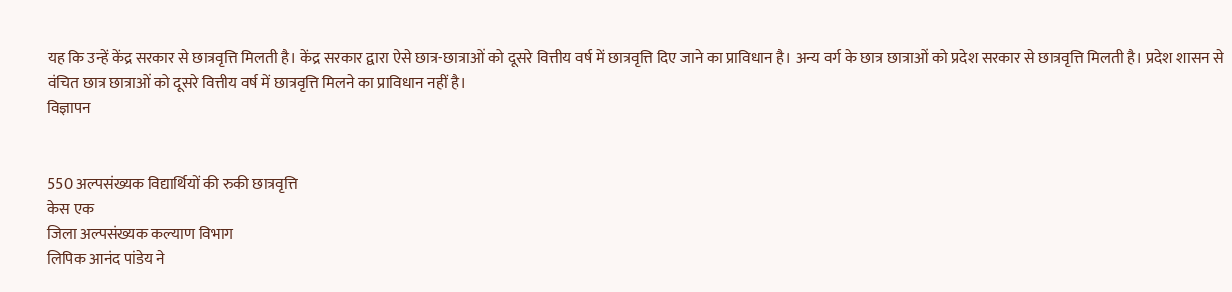यह कि उन्हें केंद्र सरकार से छात्रवृत्ति मिलती है। केंद्र सरकार द्वारा ऐसे छात्र-छात्राओं को दूसरे वित्तीय वर्ष में छात्रवृत्ति दिए जाने का प्राविधान है। अन्य वर्ग के छात्र छात्राओं को प्रदेश सरकार से छात्रवृत्ति मिलती है। प्रदेश शासन से वंचित छात्र छात्राओं को दूसरे वित्तीय वर्ष में छात्रवृत्ति मिलने का प्राविधान नहीं है।
विज्ञापन


550 अल्पसंख्यक विद्यार्थियों की रुकी छात्रवृत्ति
केस एक
जिला अल्पसंख्यक कल्याण विभाग
लिपिक आनंद पांडेय ने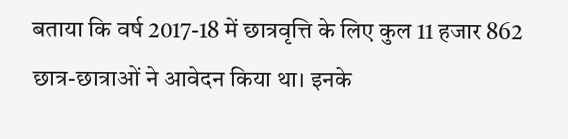बताया कि वर्ष 2017-18 में छात्रवृत्ति के लिए कुल 11 हजार 862 छात्र-छात्राओं ने आवेदन किया था। इनके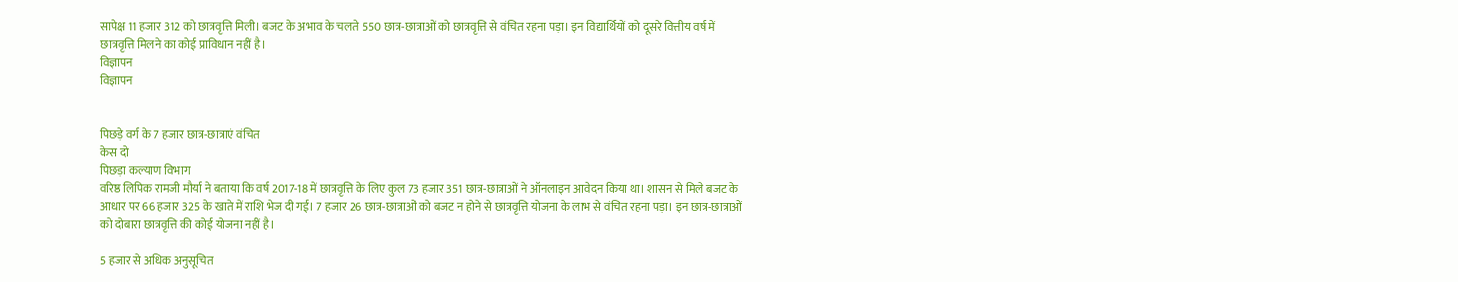सापेक्ष 11 हजार 312 को छात्रवृत्ति मिली। बजट के अभाव के चलते 550 छात्र-छात्राओं को छात्रवृत्ति से वंचित रहना पड़ा। इन विद्यार्थियों को दूसरे वित्तीय वर्ष में छात्रवृत्ति मिलने का कोई प्राविधान नहीं है।
विज्ञापन
विज्ञापन


पिछड़े वर्ग के 7 हजार छात्र-छात्राएं वंचित
केस दो
पिछड़ा कल्याण विभाग
वरिष्ठ लिपिक रामजी मौर्या ने बताया कि वर्ष 2017-18 में छात्रवृत्ति के लिए कुल 73 हजार 351 छात्र-छात्राओं ने ऑनलाइन आवेदन किया था। शासन से मिले बजट के आधार पर 66 हजार 325 के खाते में राशि भेज दी गई। 7 हजार 26 छात्र-छात्राओं को बजट न होने से छात्रवृत्ति योजना के लाभ से वंचित रहना पड़ा। इन छात्र-छात्राओं को दोबारा छात्रवृत्ति की कोई योजना नहीं है।

5 हजार से अधिक अनुसूचित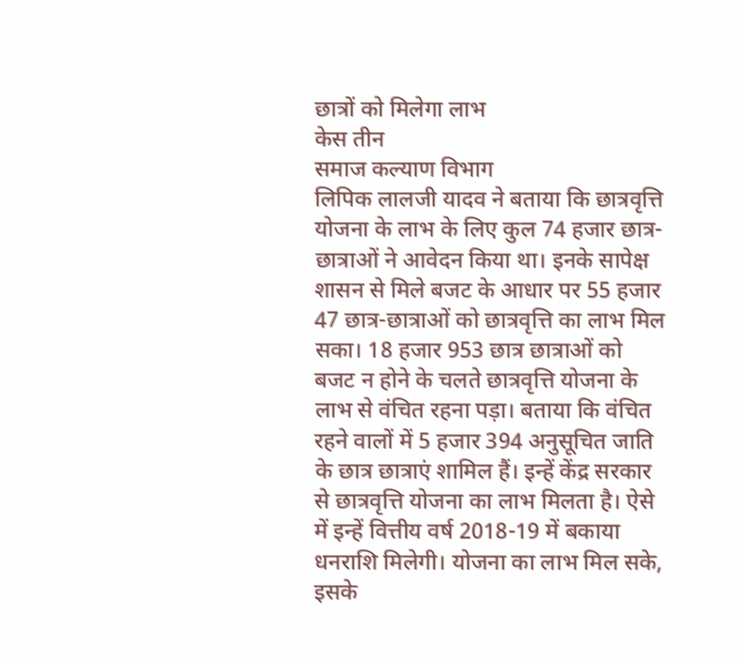छात्रों को मिलेगा लाभ
केस तीन
समाज कल्याण विभाग
लिपिक लालजी यादव ने बताया कि छात्रवृत्ति योजना के लाभ के लिए कुल 74 हजार छात्र-छात्राओं ने आवेदन किया था। इनके सापेक्ष शासन से मिले बजट के आधार पर 55 हजार 47 छात्र-छात्राओं को छात्रवृत्ति का लाभ मिल सका। 18 हजार 953 छात्र छात्राओं को बजट न होने के चलते छात्रवृत्ति योजना के लाभ से वंचित रहना पड़ा। बताया कि वंचित रहने वालों में 5 हजार 394 अनुसूचित जाति के छात्र छात्राएं शामिल हैं। इन्हें केंद्र सरकार से छात्रवृत्ति योजना का लाभ मिलता है। ऐसे में इन्हें वित्तीय वर्ष 2018-19 में बकाया धनराशि मिलेगी। योजना का लाभ मिल सके, इसके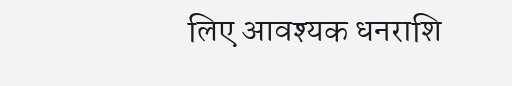लिए आवश्यक धनराशि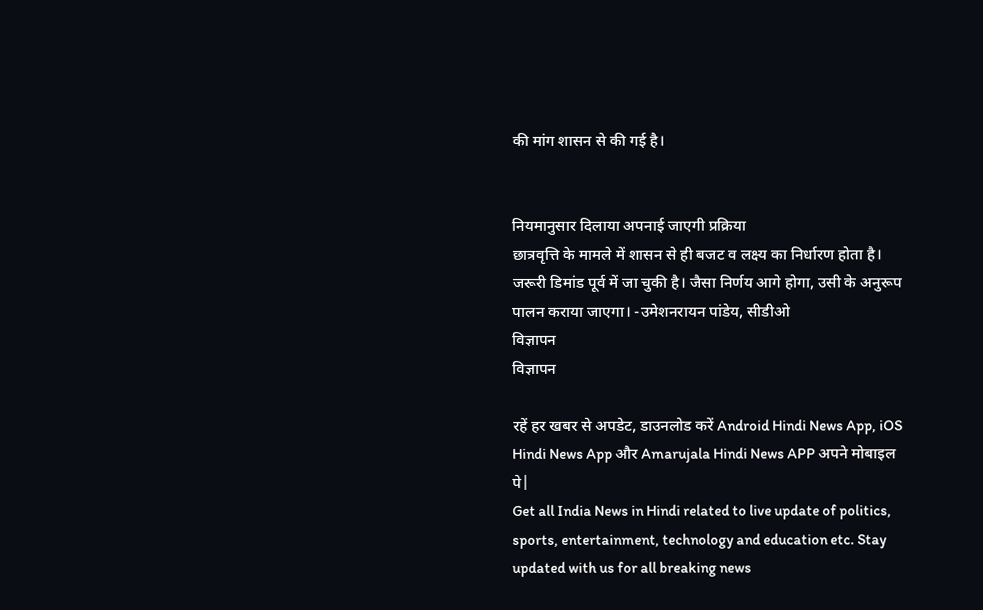की मांग शासन से की गई है।


नियमानुसार दिलाया अपनाई जाएगी प्रक्रिया
छात्रवृत्ति के मामले में शासन से ही बजट व लक्ष्य का निर्धारण होता है। जरूरी डिमांड पूर्व में जा चुकी है। जैसा निर्णय आगे होगा, उसी के अनुरूप पालन कराया जाएगा। -उमेशनरायन पांडेय, सीडीओ
विज्ञापन
विज्ञापन

रहें हर खबर से अपडेट, डाउनलोड करें Android Hindi News App, iOS Hindi News App और Amarujala Hindi News APP अपने मोबाइल पे|
Get all India News in Hindi related to live update of politics, sports, entertainment, technology and education etc. Stay updated with us for all breaking news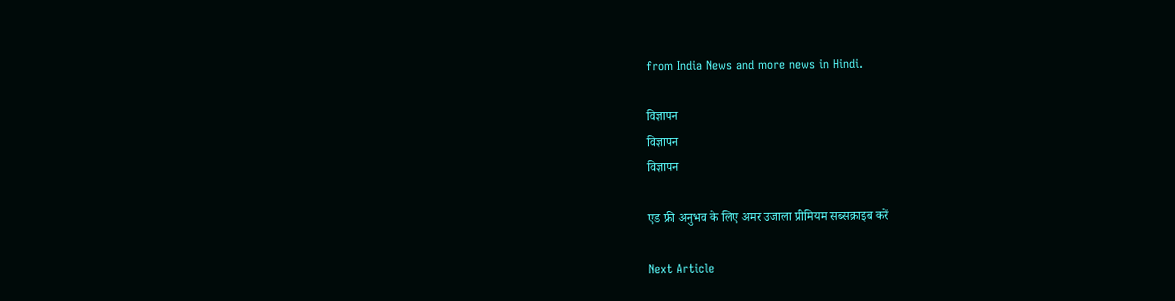from India News and more news in Hindi.

विज्ञापन
विज्ञापन
विज्ञापन

एड फ्री अनुभव के लिए अमर उजाला प्रीमियम सब्सक्राइब करें

Next Article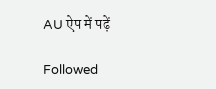AU ऐप में पढ़ें

Followed